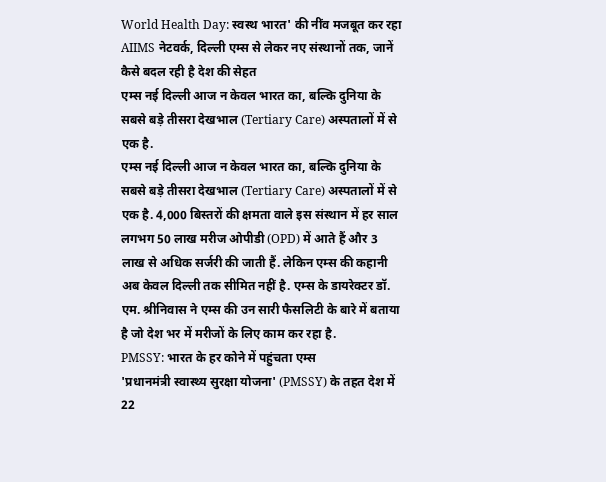World Health Day: स्वस्थ भारत' की नींव मजबूत कर रहा AIIMS नेटवर्क, दिल्ली एम्स से लेकर नए संस्थानों तक, जानें कैसे बदल रही है देश की सेहत
एम्स नई दिल्ली आज न केवल भारत का, बल्कि दुनिया के सबसे बड़े तीसरा देखभाल (Tertiary Care) अस्पतालों में से एक है.
एम्स नई दिल्ली आज न केवल भारत का, बल्कि दुनिया के सबसे बड़े तीसरा देखभाल (Tertiary Care) अस्पतालों में से एक है. 4,000 बिस्तरों की क्षमता वाले इस संस्थान में हर साल लगभग 50 लाख मरीज ओपीडी (OPD) में आते हैं और 3 लाख से अधिक सर्जरी की जाती हैं. लेकिन एम्स की कहानी अब केवल दिल्ली तक सीमित नहीं है. एम्स के डायरेक्टर डॉ. एम. श्रीनिवास ने एम्स की उन सारी फैसलिटी के बारे में बताया है जो देश भर में मरीजों के लिए काम कर रहा है.
PMSSY: भारत के हर कोने में पहुंचता एम्स
'प्रधानमंत्री स्वास्थ्य सुरक्षा योजना' (PMSSY) के तहत देश में 22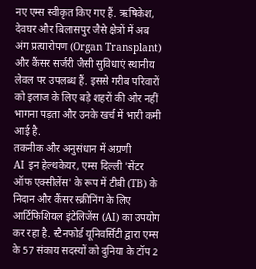नए एम्स स्वीकृत किए गए हैं. ऋषिकेश, देवघर और बिलासपुर जैसे क्षेत्रों में अब अंग प्रत्यारोपण (Organ Transplant) और कैंसर सर्जरी जैसी सुविधाएं स्थानीय लेवल पर उपलब्ध हैं. इससे गरीब परिवारों को इलाज के लिए बड़े शहरों की ओर नहीं भागना पड़ता और उनके खर्च में भारी कमी आई है.
तकनीक और अनुसंधान में अग्रणी
AI इन हेल्थकेयर, एम्स दिल्ली 'सेंटर ऑफ एक्सीलेंस' के रूप में टीबी (TB) के निदान और कैंसर स्क्रीनिंग के लिए आर्टिफिशियल इंटेलिजेंस (AI) का उपयोग कर रहा है. स्टैनफोर्ड यूनिवर्सिटी द्वारा एम्स के 57 संकाय सदस्यों को दुनिया के टॉप 2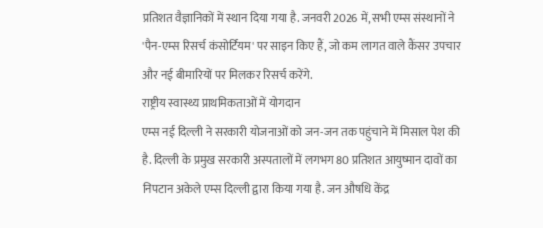प्रतिशत वैज्ञानिकों में स्थान दिया गया है. जनवरी 2026 में, सभी एम्स संस्थानों ने 'पैन-एम्स रिसर्च कंसोर्टियम' पर साइन किए हैं, जो कम लागत वाले कैंसर उपचार और नई बीमारियों पर मिलकर रिसर्च करेंगे.
राष्ट्रीय स्वास्थ्य प्राथमिकताओं में योगदान
एम्स नई दिल्ली ने सरकारी योजनाओं को जन-जन तक पहुंचाने में मिसाल पेश की है. दिल्ली के प्रमुख सरकारी अस्पतालों में लगभग 80 प्रतिशत आयुष्मान दावों का निपटान अकेले एम्स दिल्ली द्वारा किया गया है. जन औषधि केंद्र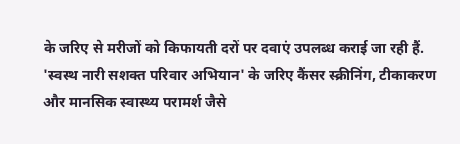के जरिए से मरीजों को किफायती दरों पर दवाएं उपलब्ध कराई जा रही हैं. 'स्वस्थ नारी सशक्त परिवार अभियान' के जरिए कैंसर स्क्रीनिंग, टीकाकरण और मानसिक स्वास्थ्य परामर्श जैसे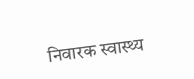निवारक स्वास्थ्य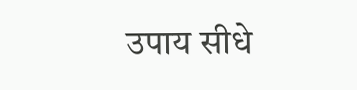उपाय सीधे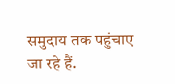समुदाय तक पहुंचाए जा रहे हैं.